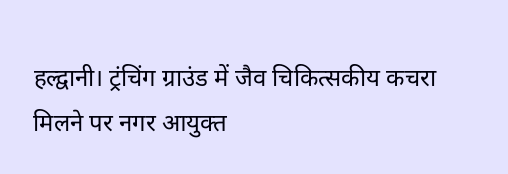हल्द्वानी। ट्रंचिंग ग्राउंड में जैव चिकित्सकीय कचरा मिलने पर नगर आयुक्त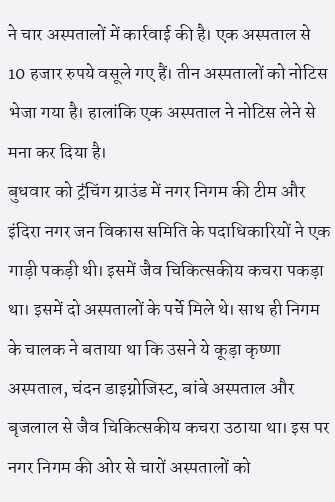ने चार अस्पतालों में कार्रवाई की है। एक अस्पताल से 10 हजार रुपये वसूले गए हैं। तीन अस्पतालों को नोटिस भेजा गया है। हालांकि एक अस्पताल ने नोटिस लेने से मना कर दिया है।
बुधवार को ट्रंचिंग ग्राउंड में नगर निगम की टीम और इंदिरा नगर जन विकास समिति के पदाधिकारियों ने एक गाड़ी पकड़ी थी। इसमें जैव चिकित्सकीय कचरा पकड़ा था। इसमें दो अस्पतालों के पर्चे मिले थे। साथ ही निगम के चालक ने बताया था कि उसने ये कूड़ा कृष्णा अस्पताल, चंदन डाइग्नोजिस्ट, बांबे अस्पताल और बृजलाल से जैव चिकित्सकीय कचरा उठाया था। इस पर नगर निगम की ओर से चारों अस्पतालों को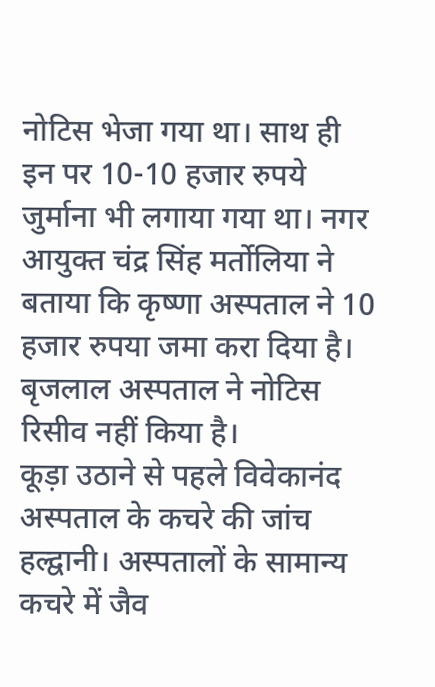नोटिस भेजा गया था। साथ ही इन पर 10-10 हजार रुपये जुर्माना भी लगाया गया था। नगर आयुक्त चंद्र सिंह मर्तोलिया ने बताया कि कृष्णा अस्पताल ने 10 हजार रुपया जमा करा दिया है। बृजलाल अस्पताल ने नोटिस रिसीव नहीं किया है।
कूड़ा उठाने से पहले विवेकानंद
अस्पताल के कचरे की जांच
हल्द्वानी। अस्पतालों के सामान्य कचरे में जैव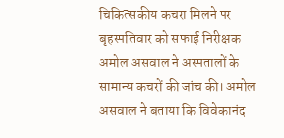चिकित्सकीय कचरा मिलने पर बृहस्पतिवार को सफाई निरीक्षक अमोल असवाल ने अस्पतालों के सामान्य कचरों की जांच की। अमोल असवाल ने बताया कि विवेकानंद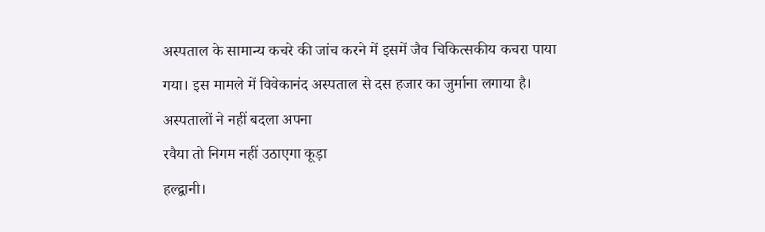अस्पताल के सामान्य कचरे की जांच करने में इसमें जैव चिकित्सकीय कचरा पाया गया। इस मामले में विवेकानंद अस्पताल से दस हजार का जुर्माना लगाया है।
अस्पतालों ने नहीं बदला अपना
रवैया तो निगम नहीं उठाएगा कूड़ा
हल्द्वानी।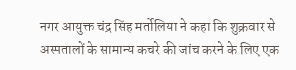नगर आयुक्त चंद्र सिंह मर्तोलिया ने कहा कि शुक्रवार से अस्पतालों के सामान्य कचरे की जांच करने के लिए एक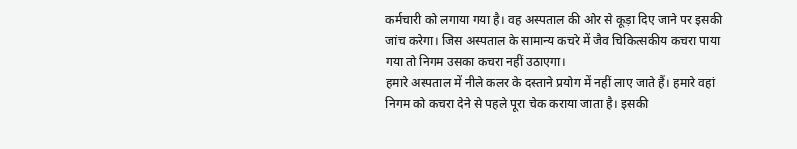कर्मचारी को लगाया गया है। वह अस्पताल की ओर से कूड़ा दिए जाने पर इसकी जांच करेगा। जिस अस्पताल के सामान्य कचरे में जैव चिकित्सकीय कचरा पाया गया तो निगम उसका कचरा नहीं उठाएगा।
हमारे अस्पताल में नीले कलर के दस्ताने प्रयोग में नहीं लाए जाते हैं। हमारे वहां निगम को कचरा देने से पहले पूरा चेक कराया जाता है। इसकी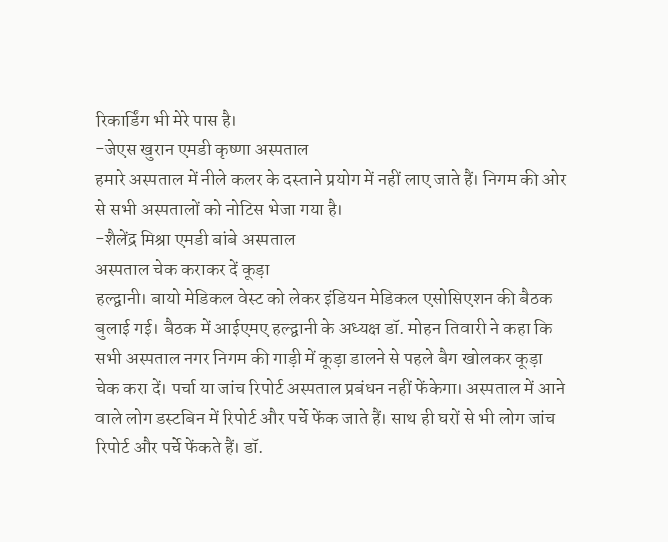रिकार्डिंग भी मेरे पास है।
-जेएस खुरान एमडी कृष्णा अस्पताल
हमारे अस्पताल में नीले कलर के दस्ताने प्रयोग में नहीं लाए जाते हैं। निगम की ओर से सभी अस्पतालों को नोटिस भेजा गया है।
-शैलेंद्र मिश्रा एमडी बांबे अस्पताल
अस्पताल चेक कराकर दें कूड़ा
हल्द्वानी। बायो मेडिकल वेस्ट को लेकर इंडियन मेडिकल एसोसिएशन की बैठक बुलाई गई। बैठक में आईएमए हल्द्वानी के अध्यक्ष डॉ. मोहन तिवारी ने कहा कि सभी अस्पताल नगर निगम की गाड़ी में कूड़ा डालने से पहले बैग खोलकर कूड़ा चेक करा दें। पर्चा या जांच रिपोर्ट अस्पताल प्रबंधन नहीं फेंकेगा। अस्पताल में आने वाले लोग डस्टबिन में रिपोर्ट और पर्चे फेंक जाते हैं। साथ ही घरों से भी लोग जांच रिपोर्ट और पर्चे फेंकते हैं। डॉ.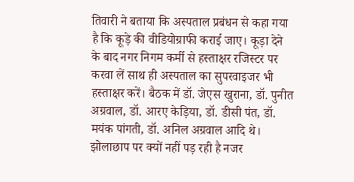तिवारी ने बताया कि अस्पताल प्रबंधन से कहा गया है कि कूड़े की वीडियोग्राफी कराई जाए। कूड़ा देने के बाद नगर निगम कर्मी से हस्ताक्षर रजिस्टर पर करवा लें साथ ही अस्पताल का सुपरवाइजर भी हस्ताक्षर करें। बैठक में डॉ. जेएस खुराना, डॉ. पुनीत अग्रवाल, डॉ. आरए केड़िया, डॉ. डीसी पंत, डॉ. मयंक पांगती, डॉ. अनिल अग्रवाल आदि थे।
झोलाछाप पर क्यों नहीं पड़ रही है नजर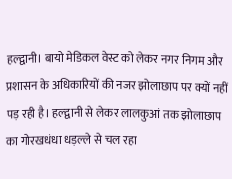हल्द्वानी। बायो मेडिकल वेस्ट को लेकर नगर निगम और प्रशासन के अधिकारियों की नजर झोलाछाप पर क्यों नहीं पड़ रही है। हल्द्वानी से लेकर लालकुआं तक झोलाछाप का गोरखधंधा धड़ल्ले से चल रहा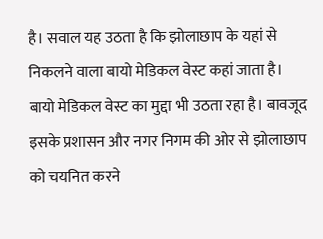है। सवाल यह उठता है कि झोलाछाप के यहां से निकलने वाला बायो मेडिकल वेस्ट कहां जाता है। बायो मेडिकल वेस्ट का मुद्दा भी उठता रहा है। बावजूद इसके प्रशासन और नगर निगम की ओर से झोलाछाप को चयनित करने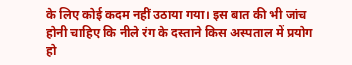के लिए कोई कदम नहीं उठाया गया। इस बात की भी जांच होनी चाहिए कि नीले रंग के दस्ताने किस अस्पताल में प्रयोग हो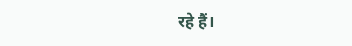रहे हैं।